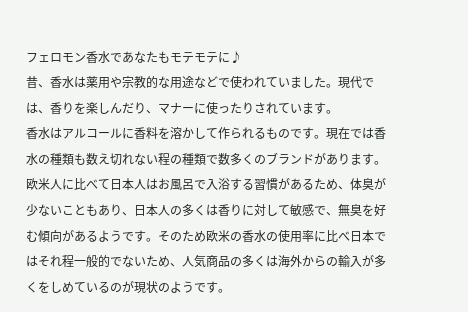フェロモン香水であなたもモテモテに♪
昔、香水は薬用や宗教的な用途などで使われていました。現代では、香りを楽しんだり、マナーに使ったりされています。
香水はアルコールに香料を溶かして作られるものです。現在では香水の種類も数え切れない程の種類で数多くのブランドがあります。欧米人に比べて日本人はお風呂で入浴する習慣があるため、体臭が少ないこともあり、日本人の多くは香りに対して敏感で、無臭を好む傾向があるようです。そのため欧米の香水の使用率に比べ日本ではそれ程一般的でないため、人気商品の多くは海外からの輸入が多くをしめているのが現状のようです。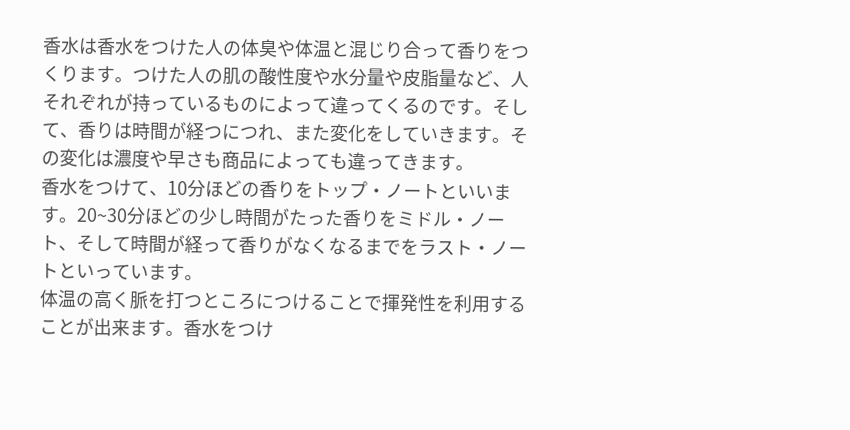香水は香水をつけた人の体臭や体温と混じり合って香りをつくります。つけた人の肌の酸性度や水分量や皮脂量など、人それぞれが持っているものによって違ってくるのです。そして、香りは時間が経つにつれ、また変化をしていきます。その変化は濃度や早さも商品によっても違ってきます。
香水をつけて、10分ほどの香りをトップ・ノートといいます。20~30分ほどの少し時間がたった香りをミドル・ノート、そして時間が経って香りがなくなるまでをラスト・ノートといっています。
体温の高く脈を打つところにつけることで揮発性を利用することが出来ます。香水をつけ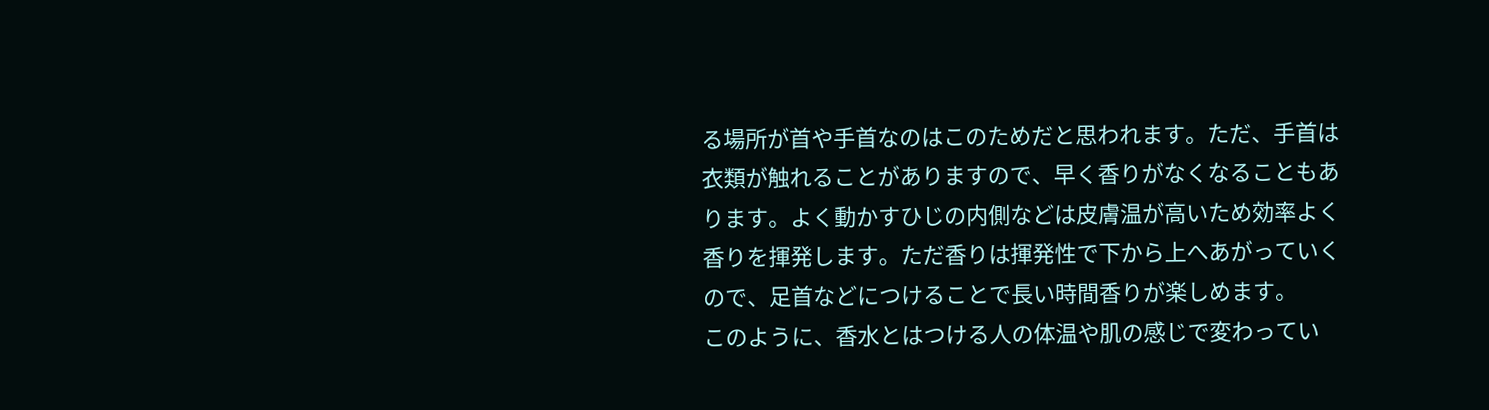る場所が首や手首なのはこのためだと思われます。ただ、手首は衣類が触れることがありますので、早く香りがなくなることもあります。よく動かすひじの内側などは皮膚温が高いため効率よく香りを揮発します。ただ香りは揮発性で下から上へあがっていくので、足首などにつけることで長い時間香りが楽しめます。
このように、香水とはつける人の体温や肌の感じで変わってい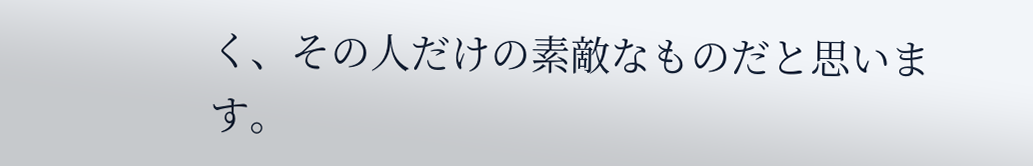く、その人だけの素敵なものだと思います。